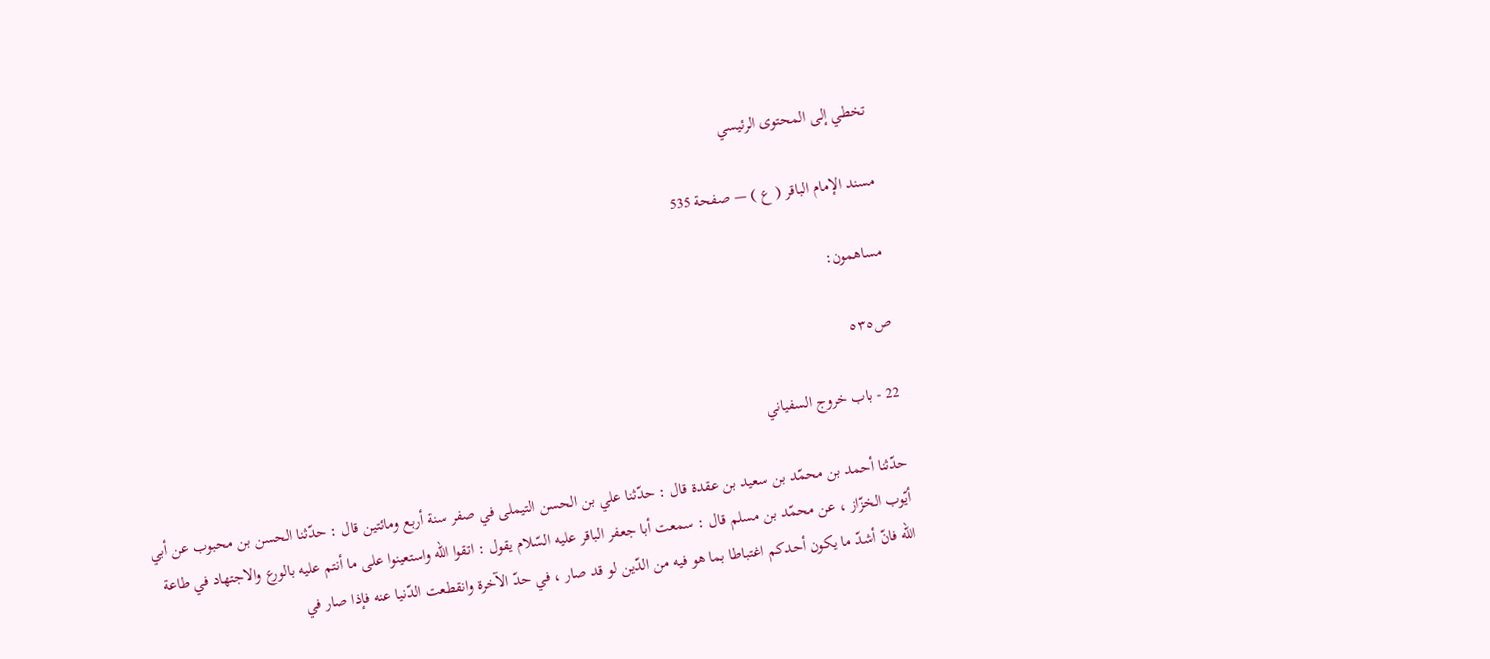تخطي إلى المحتوى الرئيسي

مسند الإمام الباقر ( ع ) — صفحة 535

مساهمون:

ص٥٣٥

22 - باب خروج السفياني

حدّثنا أحمد بن محمّد بن سعيد بن عقدة قال : حدّثنا علي بن الحسن التيملى في صفر سنة أربع ومائتين قال : حدّثنا الحسن بن محبوب عن أبي أيّوب الخزّاز ، عن محمّد بن مسلم قال : سمعت أبا جعفر الباقر عليه السّلام يقول : اتقوا اللّه واستعينوا على ما أنتم عليه بالورع والاجتهاد في طاعة اللّه فانّ أشدّ ما يكون أحدكم اغتباطا بما هو فيه من الدّين لو قد صار ، في حدّ الآخرة وانقطعت الدّنيا عنه فإذا صار في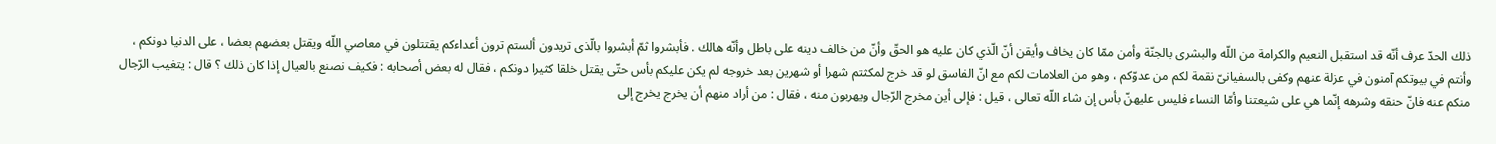ذلك الحدّ عرف أنّه قد استقبل النعيم والكرامة من اللّه والبشرى بالجنّة وأمن ممّا كان يخاف وأيقن أنّ الّذي كان عليه هو الحقّ وأنّ من خالف دينه على باطل وأنّه هالك . فأبشروا ثمّ أبشروا بالّذى تريدون ألستم ترون أعداءكم يقتتلون في معاصي اللّه ويقتل بعضهم بعضا ، على الدنيا دونكم ، وأنتم في بيوتكم آمنون في عزلة عنهم وكفى بالسفيانىّ نقمة لكم من عدوّكم ، وهو من العلامات لكم مع انّ الفاسق لو قد خرج لمكثتم شهرا أو شهرين بعد خروجه لم يكن عليكم بأس حتّى يقتل خلقا كثيرا دونكم ، فقال له بعض أصحابه : فكيف نصنع بالعيال إذا كان ذلك ؟ قال : يتغيب الرّجال منكم عنه فانّ حنقه وشرهه إنّما هي على شيعتنا وأمّا النساء فليس عليهنّ بأس إن شاء اللّه تعالى ، قيل : فإلى أين مخرج الرّجال ويهربون منه ، فقال : من أراد منهم أن يخرج يخرج إلى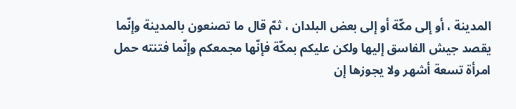المدينة ، أو إلى مكّة أو إلى بعض البلدان ، ثمّ قال ما تصنعون بالمدينة وإنّما يقصد جيش الفاسق إليها ولكن عليكم بمكّة فإنّها مجمعكم وإنّما فتنته حمل امرأة تسعة أشهر ولا يجوزها إن